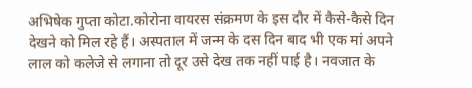अभिषेक गुप्ता कोटा.कोरोना वायरस संक्रमण के इस दौर में कैसे-कैसे दिन देखने को मिल रहे हैं। अस्पताल में जन्म के दस दिन बाद भी एक मां अपने लाल को कलेजे से लगाना तो दूर उसे देख तक नहीं पाई है। नवजात के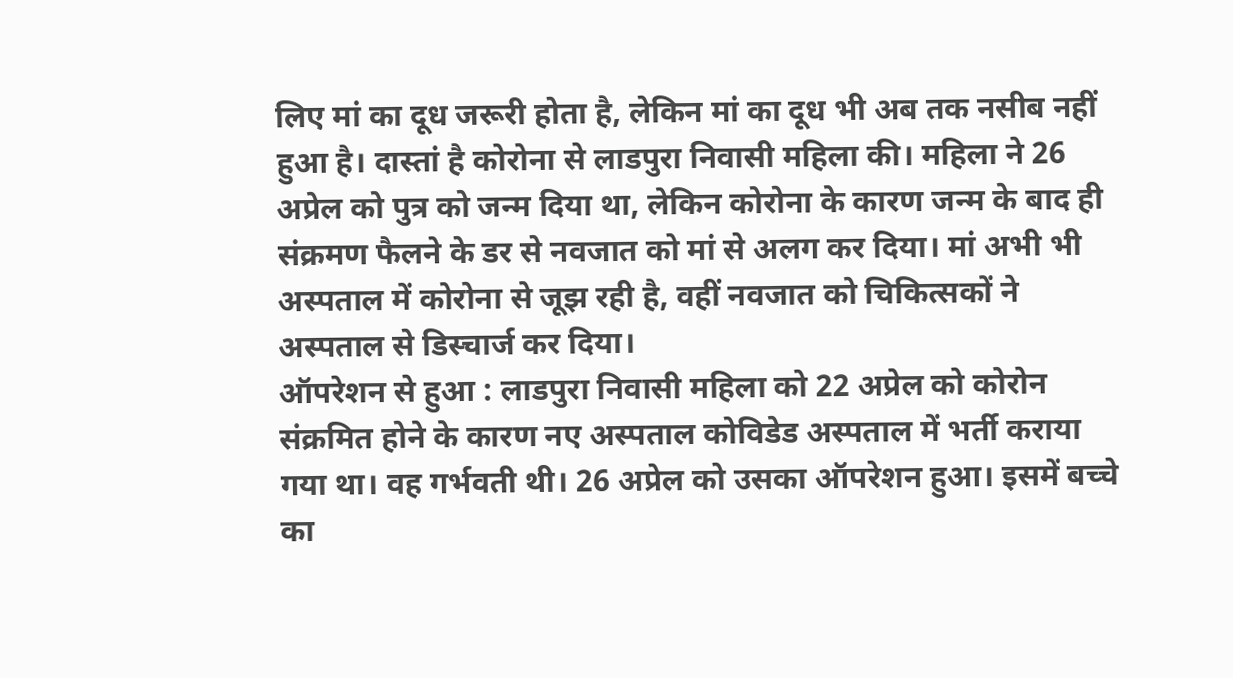लिए मां का दूध जरूरी होता है, लेकिन मां का दूध भी अब तक नसीब नहीं हुआ है। दास्तां है कोरोना से लाडपुरा निवासी महिला की। महिला ने 26 अप्रेल को पुत्र को जन्म दिया था, लेकिन कोरोना के कारण जन्म के बाद ही संक्रमण फैलने के डर से नवजात को मां से अलग कर दिया। मां अभी भी अस्पताल में कोरोना से जूझ रही है, वहीं नवजात को चिकित्सकों ने अस्पताल से डिस्चार्ज कर दिया।
ऑपरेशन से हुआ : लाडपुरा निवासी महिला को 22 अप्रेल को कोरोन संक्रमित होने के कारण नए अस्पताल कोविडेड अस्पताल में भर्ती कराया गया था। वह गर्भवती थी। 26 अप्रेल को उसका ऑपरेशन हुआ। इसमें बच्चे का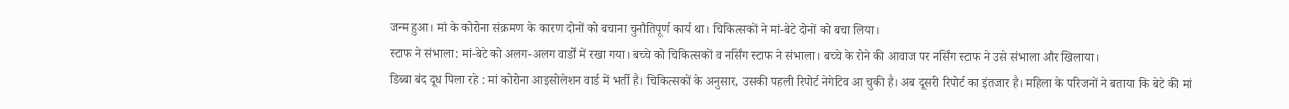जन्म हुआ। मां के कोरोना संक्रमण के कारण दोनों को बचाना चुनौतिपूर्ण कार्य था। चिकित्सकों ने मां-बेटे दोनों को बचा लिया।
स्टाफ ने संभाला: मां-बेटे को अलग-अलग वार्डों में रखा गया। बच्चे को चिकित्सकों व नर्सिंग स्टाफ ने संभाला। बच्चे के रोने की आवाज पर नर्सिंग स्टाफ ने उसे संभाला और खिलाया।
डिब्बा बंद दूध पिला रहे : मां कोरोना आइसोलेशन वार्ड में भर्ती है। चिकित्सकों के अनुसार, उसकी पहली रिपोर्ट नेगेटिव आ चुकी है। अब दूसरी रिपोर्ट का इंतजार है। महिला के परिजनों ने बताया कि बेटे की मां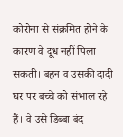कोरोना से संक्रमित होने के कारण वे दूध नहीं पिला सकती। बहन व उसकी दादी घर पर बच्चे को संभाल रहे हैं। वे उसे डिब्बा बंद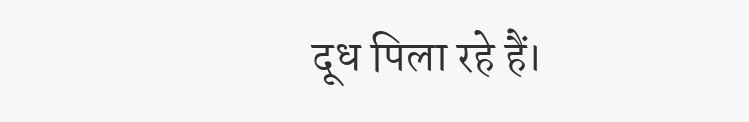दूध पिला रहे हैं।